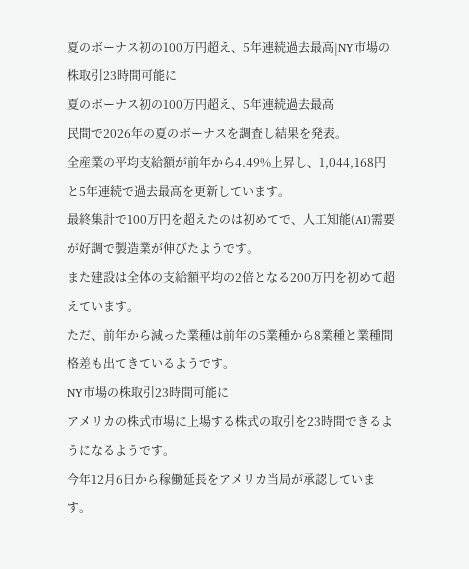夏のボーナス初の100万円超え、5年連続過去最高|NY市場の株取引23時間可能に
夏のボーナス初の100万円超え、5年連続過去最高
民間で2026年の夏のボーナスを調査し結果を発表。
全産業の平均支給額が前年から4.49%上昇し、1,044,168円と5年連続で過去最高を更新しています。
最終集計で100万円を超えたのは初めてで、人工知能(AI)需要が好調で製造業が伸びたようです。
また建設は全体の支給額平均の2倍となる200万円を初めて超えています。
ただ、前年から減った業種は前年の5業種から8業種と業種間格差も出てきているようです。
NY市場の株取引23時間可能に
アメリカの株式市場に上場する株式の取引を23時間できるようになるようです。
今年12月6日から稼働延長をアメリカ当局が承認しています。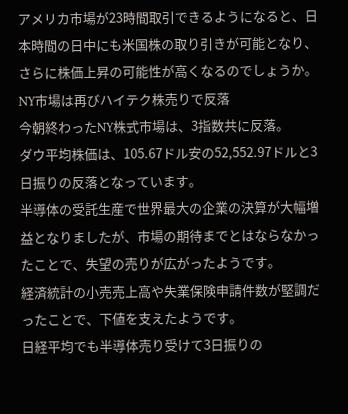アメリカ市場が23時間取引できるようになると、日本時間の日中にも米国株の取り引きが可能となり、さらに株価上昇の可能性が高くなるのでしょうか。
NY市場は再びハイテク株売りで反落
今朝終わったNY株式市場は、3指数共に反落。
ダウ平均株価は、105.67ドル安の52,552.97ドルと3日振りの反落となっています。
半導体の受託生産で世界最大の企業の決算が大幅増益となりましたが、市場の期待までとはならなかったことで、失望の売りが広がったようです。
経済統計の小売売上高や失業保険申請件数が堅調だったことで、下値を支えたようです。
日経平均でも半導体売り受けて3日振りの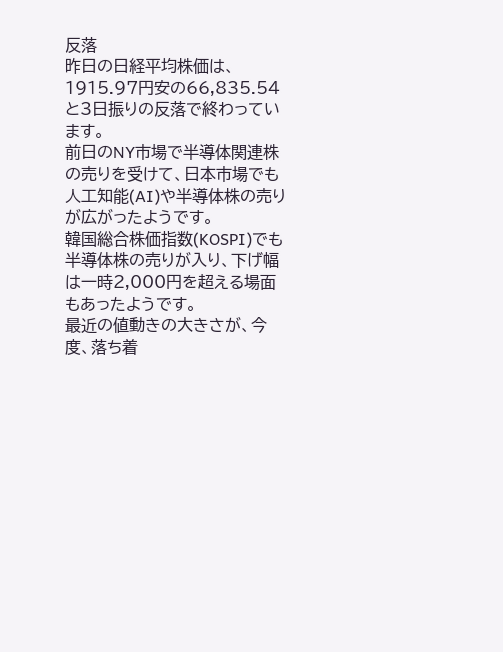反落
昨日の日経平均株価は、1915.97円安の66,835.54と3日振りの反落で終わっています。
前日のNY市場で半導体関連株の売りを受けて、日本市場でも人工知能(AI)や半導体株の売りが広がったようです。
韓国総合株価指数(KOSPI)でも半導体株の売りが入り、下げ幅は一時2,000円を超える場面もあったようです。
最近の値動きの大きさが、今度、落ち着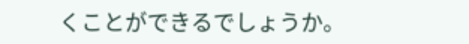くことができるでしょうか。